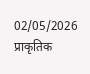02/05/2026
प्राकृतिक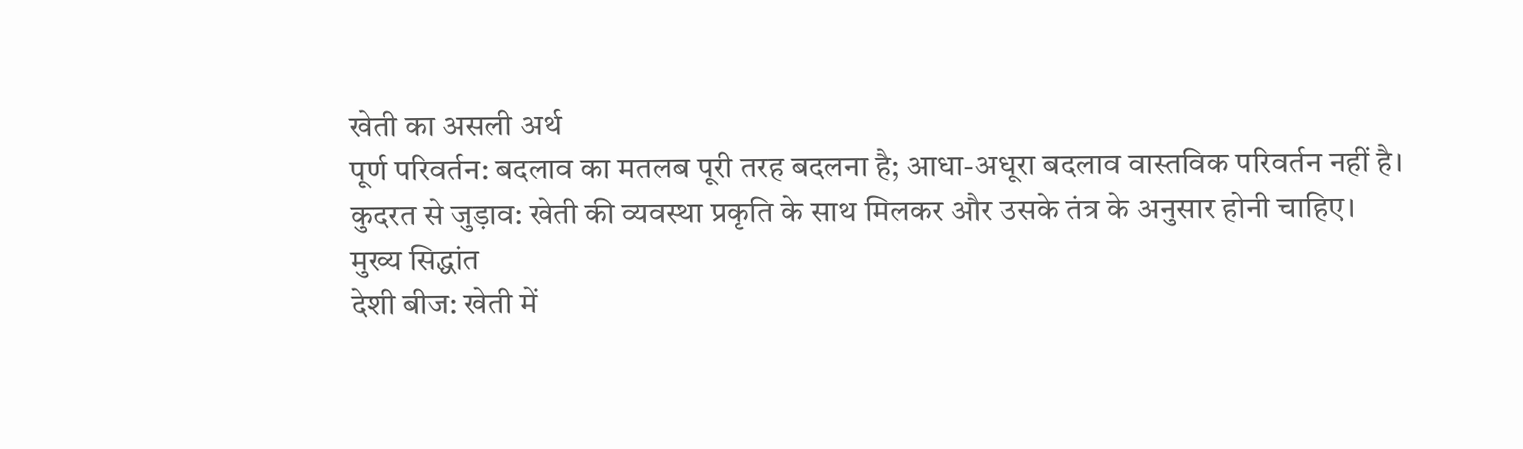खेती का असली अर्थ
पूर्ण परिवर्तन: बदलाव का मतलब पूरी तरह बदलना है; आधा-अधूरा बदलाव वास्तविक परिवर्तन नहीं है।
कुदरत से जुड़ाव: खेती की व्यवस्था प्रकृति के साथ मिलकर और उसके तंत्र के अनुसार होनी चाहिए।
मुख्य सिद्धांत
देशी बीज: खेती में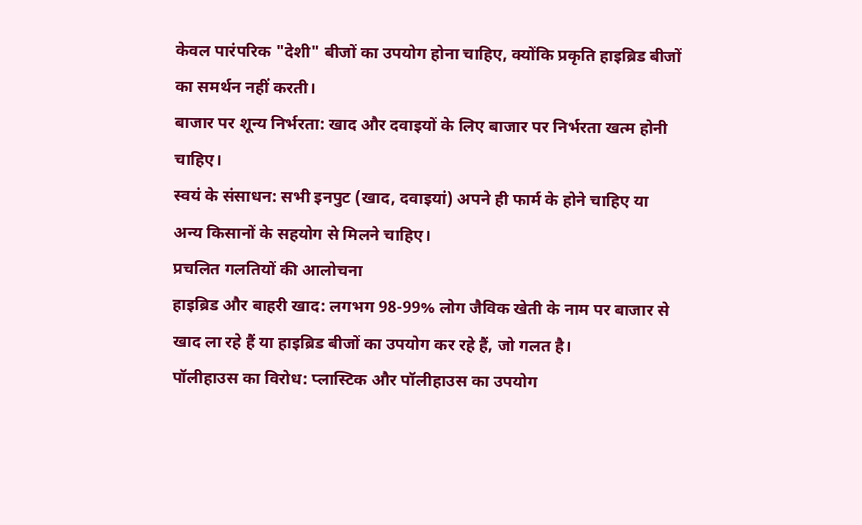केवल पारंपरिक "देशी" बीजों का उपयोग होना चाहिए, क्योंकि प्रकृति हाइब्रिड बीजों का समर्थन नहीं करती।
बाजार पर शून्य निर्भरता: खाद और दवाइयों के लिए बाजार पर निर्भरता खत्म होनी चाहिए।
स्वयं के संसाधन: सभी इनपुट (खाद, दवाइयां) अपने ही फार्म के होने चाहिए या अन्य किसानों के सहयोग से मिलने चाहिए।
प्रचलित गलतियों की आलोचना
हाइब्रिड और बाहरी खाद: लगभग 98-99% लोग जैविक खेती के नाम पर बाजार से खाद ला रहे हैं या हाइब्रिड बीजों का उपयोग कर रहे हैं, जो गलत है।
पॉलीहाउस का विरोध: प्लास्टिक और पॉलीहाउस का उपयोग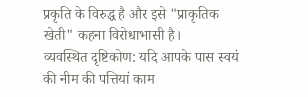प्रकृति के विरुद्ध है और इसे "प्राकृतिक खेती" कहना विरोधाभासी है।
व्यवस्थित दृष्टिकोण: यदि आपके पास स्वयं की नीम की पत्तियां काम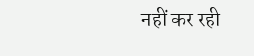नहीं कर रही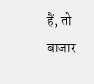हैं, तो बाजार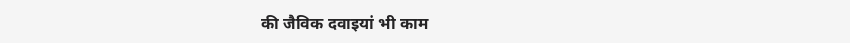की जैविक दवाइयां भी काम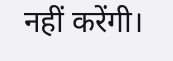नहीं करेंगी।